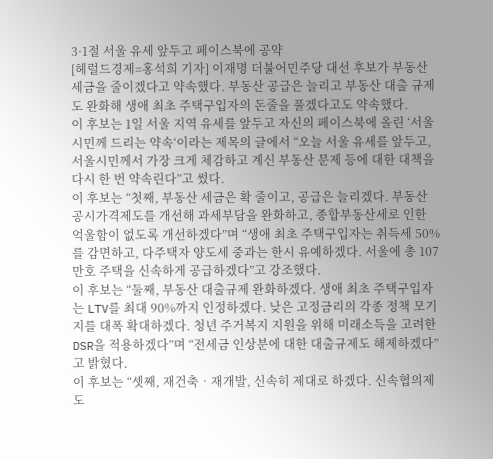3·1절 서울 유세 앞두고 페이스북에 공약
[헤럴드경제=홍석희 기자] 이재명 더불어민주당 대선 후보가 부동산 세금을 줄이겠다고 약속했다. 부동산 공급은 늘리고 부동산 대출 규제도 완화해 생애 최초 주택구입자의 돈줄을 풀겠다고도 약속했다.
이 후보는 1일 서울 지역 유세를 앞두고 자신의 페이스북에 올린 ‘서울 시민께 드리는 약속‘이라는 제목의 글에서 “오늘 서울 유세를 앞두고, 서울시민께서 가장 크게 체감하고 계신 부동산 문제 등에 대한 대책을 다시 한 번 약속린다”고 썼다.
이 후보는 “첫째, 부동산 세금은 확 줄이고, 공급은 늘리겠다. 부동산 공시가격제도를 개선해 과세부담을 완화하고, 종합부동산세로 인한 억울함이 없도록 개선하겠다”며 “생애 최초 주택구입자는 취득세 50%를 감면하고, 다주택자 양도세 중과는 한시 유예하겠다. 서울에 총 107만호 주택을 신속하게 공급하겠다”고 강조했다.
이 후보는 “둘째, 부동산 대출규제 완화하겠다. 생애 최초 주택구입자는 LTV를 최대 90%까지 인정하겠다. 낮은 고정금리의 각종 정책 모기지를 대폭 확대하겠다. 청년 주거복지 지원을 위해 미래소득을 고려한 DSR을 적용하겠다”며 “전세금 인상분에 대한 대출규제도 해제하겠다”고 밝혔다.
이 후보는 “셋째, 재건축‧재개발, 신속히 제대로 하겠다. 신속협의제 도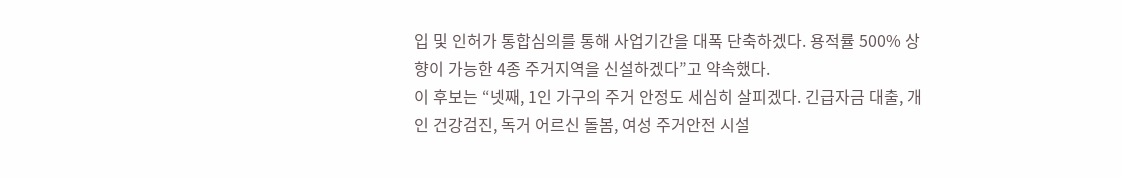입 및 인허가 통합심의를 통해 사업기간을 대폭 단축하겠다. 용적률 500% 상향이 가능한 4종 주거지역을 신설하겠다”고 약속했다.
이 후보는 “넷째, 1인 가구의 주거 안정도 세심히 살피겠다. 긴급자금 대출, 개인 건강검진, 독거 어르신 돌봄, 여성 주거안전 시설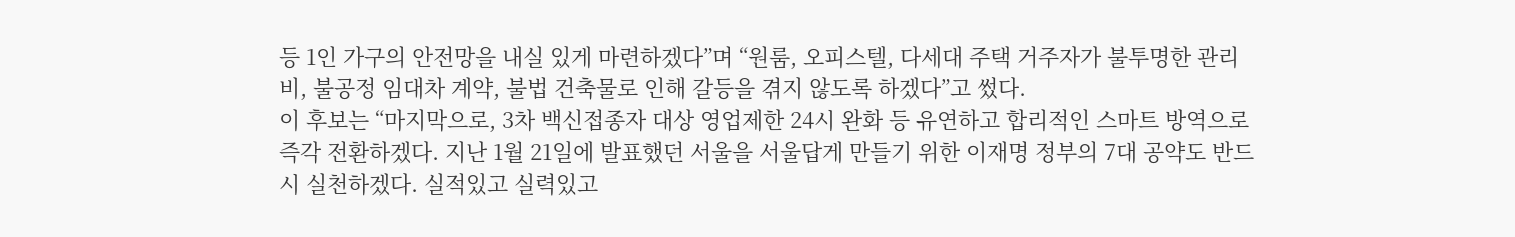등 1인 가구의 안전망을 내실 있게 마련하겠다”며 “원룸, 오피스텔, 다세대 주택 거주자가 불투명한 관리비, 불공정 임대차 계약, 불법 건축물로 인해 갈등을 겪지 않도록 하겠다”고 썼다.
이 후보는 “마지막으로, 3차 백신접종자 대상 영업제한 24시 완화 등 유연하고 합리적인 스마트 방역으로 즉각 전환하겠다. 지난 1월 21일에 발표했던 서울을 서울답게 만들기 위한 이재명 정부의 7대 공약도 반드시 실천하겠다. 실적있고 실력있고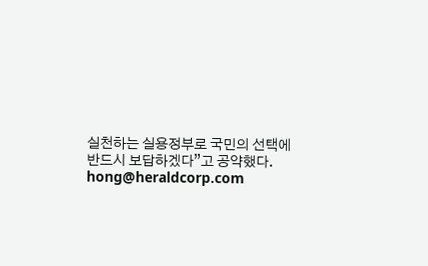실천하는 실용정부로 국민의 선택에 반드시 보답하겠다”고 공약했다.
hong@heraldcorp.com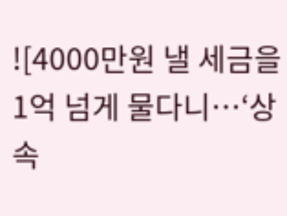![4000만원 낼 세금을 1억 넘게 물다니…‘상속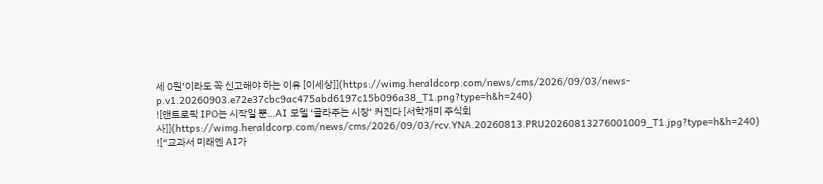세 0원’이라도 꼭 신고해야 하는 이유 [이세상]](https://wimg.heraldcorp.com/news/cms/2026/09/03/news-p.v1.20260903.e72e37cbc9ac475abd6197c15b096a38_T1.png?type=h&h=240)
![앤트로픽 IPO는 시작일 뿐…AI 모델 ‘골라주는 시장’ 커진다 [서학개미 주식회사]](https://wimg.heraldcorp.com/news/cms/2026/09/03/rcv.YNA.20260813.PRU20260813276001009_T1.jpg?type=h&h=240)
![“교과서 미래엔 AI가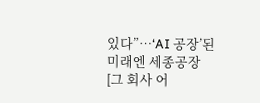있다”…‘AI 공장’된 미래엔 세종공장 [그 회사 어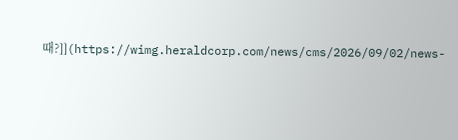때?]](https://wimg.heraldcorp.com/news/cms/2026/09/02/news-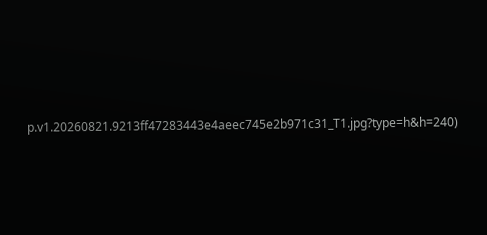p.v1.20260821.9213ff47283443e4aeec745e2b971c31_T1.jpg?type=h&h=240)